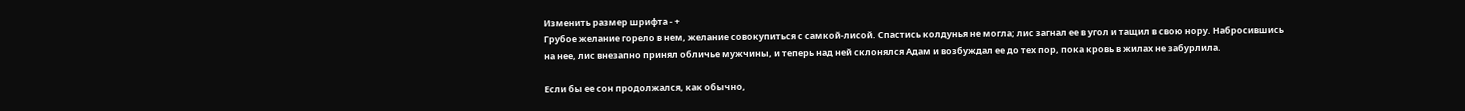Изменить размер шрифта - +
Грубое желание горело в нем, желание совокупиться с самкой-лисой. Спастись колдунья не могла; лис загнал ее в угол и тащил в свою нору. Набросившись на нее, лис внезапно принял обличье мужчины, и теперь над ней склонялся Адам и возбуждал ее до тех пор, пока кровь в жилах не забурлила.

Если бы ее сон продолжался, как обычно,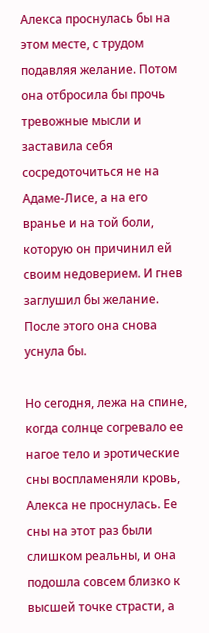Алекса проснулась бы на этом месте, с трудом подавляя желание. Потом она отбросила бы прочь тревожные мысли и заставила себя сосредоточиться не на Адаме-Лисе, а на его вранье и на той боли, которую он причинил ей своим недоверием. И гнев заглушил бы желание. После этого она снова уснула бы.

Но сегодня, лежа на спине, когда солнце согревало ее нагое тело и эротические сны воспламеняли кровь, Алекса не проснулась. Ее сны на этот раз были слишком реальны, и она подошла совсем близко к высшей точке страсти, а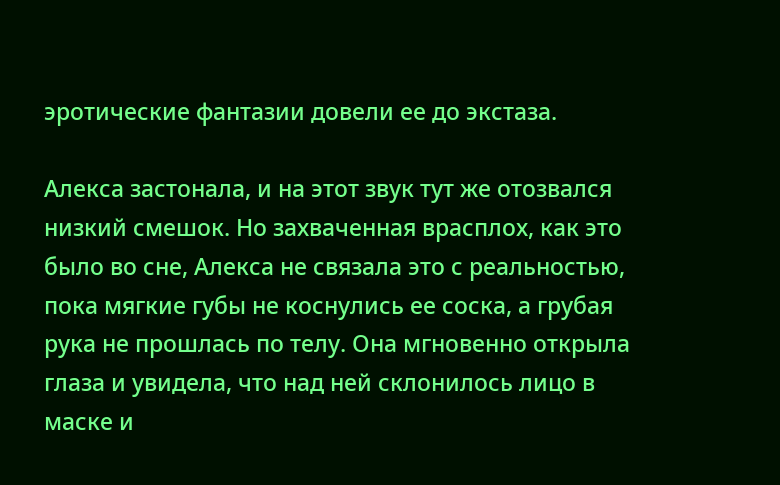эротические фантазии довели ее до экстаза.

Алекса застонала, и на этот звук тут же отозвался низкий смешок. Но захваченная врасплох, как это было во сне, Алекса не связала это с реальностью, пока мягкие губы не коснулись ее соска, а грубая рука не прошлась по телу. Она мгновенно открыла глаза и увидела, что над ней склонилось лицо в маске и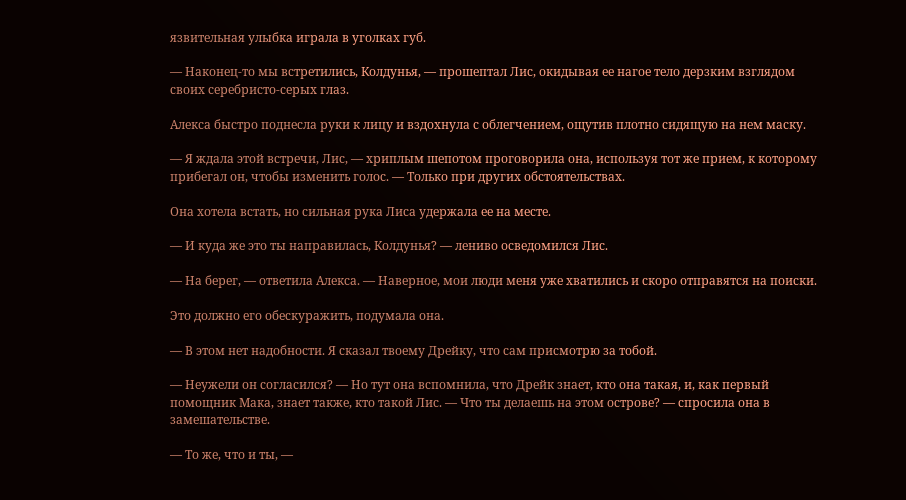язвительная улыбка играла в уголках губ.

— Наконец-то мы встретились, Колдунья, — прошептал Лис, окидывая ее нагое тело дерзким взглядом своих серебристо-серых глаз.

Алекса быстро поднесла руки к лицу и вздохнула с облегчением, ощутив плотно сидящую на нем маску.

— Я ждала этой встречи, Лис, — хриплым шепотом проговорила она, используя тот же прием, к которому прибегал он, чтобы изменить голос. — Только при других обстоятельствах.

Она хотела встать, но сильная рука Лиса удержала ее на месте.

— И куда же это ты направилась, Колдунья? — лениво осведомился Лис.

— На берег, — ответила Алекса. — Наверное, мои люди меня уже хватились и скоро отправятся на поиски.

Это должно его обескуражить, подумала она.

— В этом нет надобности. Я сказал твоему Дрейку, что сам присмотрю за тобой.

— Неужели он согласился? — Но тут она вспомнила, что Дрейк знает, кто она такая, и, как первый помощник Мака, знает также, кто такой Лис. — Что ты делаешь на этом острове? — спросила она в замешательстве.

— То же, что и ты, —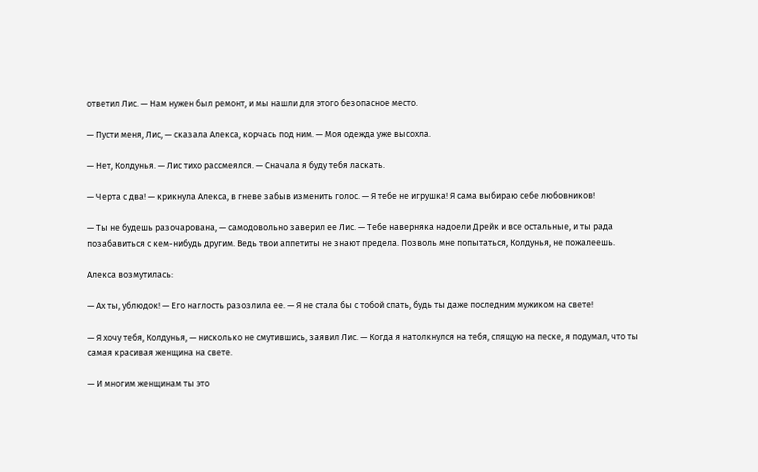ответил Лис. — Нам нужен был ремонт, и мы нашли для этого безопасное место.

— Пусти меня, Лис, — сказала Алекса, корчась под ним. — Моя одежда уже высохла.

— Нет, Колдунья. — Лис тихо рассмеялся. — Сначала я буду тебя ласкать.

— Черта с два! — крикнула Алекса, в гневе забыв изменить голос. — Я тебе не игрушка! Я сама выбираю себе любовников!

— Ты не будешь разочарована, — самодовольно заверил ее Лис. — Тебе наверняка надоели Дрейк и все остальные, и ты рада позабавиться с кем-нибудь другим. Ведь твои аппетиты не знают предела. Позволь мне попытаться, Колдунья, не пожалеешь.

Алекса возмутилась:

— Ах ты, ублюдок! — Его наглость разозлила ее. — Я не стала бы с тобой спать, будь ты даже последним мужиком на свете!

— Я хочу тебя, Колдунья, — нисколько не смутившись, заявил Лис. — Когда я натолкнулся на тебя, спящую на песке, я подумал, что ты самая красивая женщина на свете.

— И многим женщинам ты это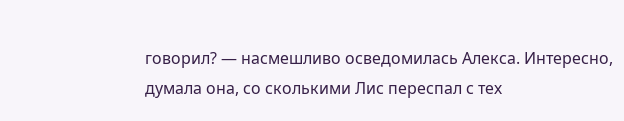говорил? — насмешливо осведомилась Алекса. Интересно, думала она, со сколькими Лис переспал с тех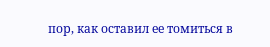пор, как оставил ее томиться в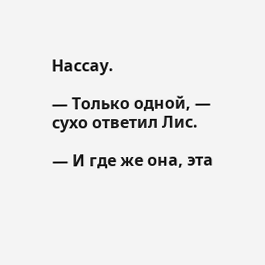Нассау.

— Только одной, — сухо ответил Лис.

— И где же она, эта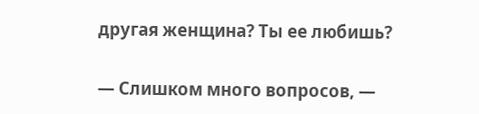другая женщина? Ты ее любишь?

— Слишком много вопросов, —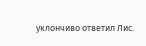уклончиво ответил Лис.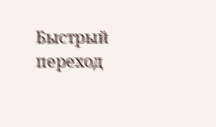Быстрый переход